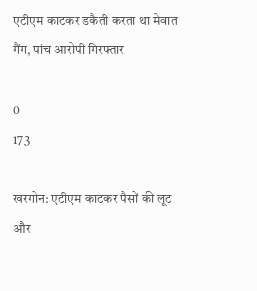एटीएम काटकर डकैती करता था मेवात गैंग, पांच आरोपी गिरफ्तार

0
173

खरगोन: एटीएम काटकर पैसों की लूट और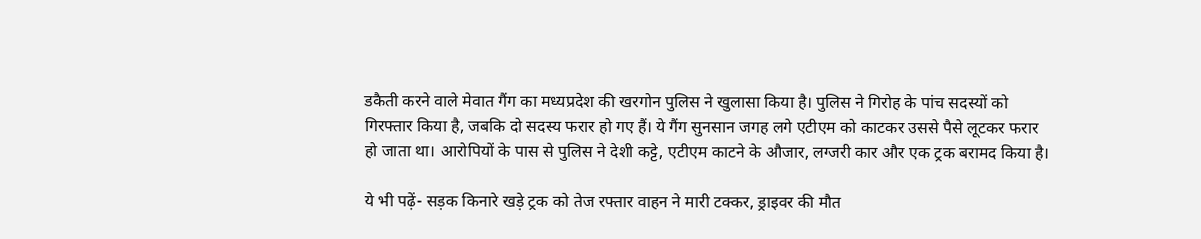डकैती करने वाले मेवात गैंग का मध्यप्रदेश की खरगोन पुलिस ने खुलासा किया है। पुलिस ने गिरोह के पांच सदस्यों को गिरफ्तार किया है, जबकि दो सदस्य फरार हो गए हैं। ये गैंग सुनसान जगह लगे एटीएम को काटकर उससे पैसे लूटकर फरार हो जाता था। आरोपियों के पास से पुलिस ने देशी कट्टे, एटीएम काटने के औजार, लग्जरी कार और एक ट्रक बरामद किया है।

ये भी पढ़ें- सड़क किनारे खड़े ट्रक को तेज रफ्तार वाहन ने मारी टक्कर, ड्राइवर की मौत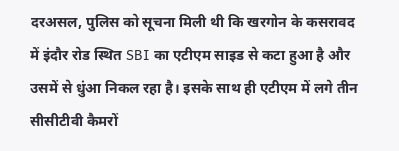दरअसल, पुलिस को सूचना मिली थी कि खरगोन के कसरावद में इंदौर रोड स्थित SBI का एटीएम साइड से कटा हुआ है और उसमें से धुंआ निकल रहा है। इसके साथ ही एटीएम में लगे तीन सीसीटीवी कैमरों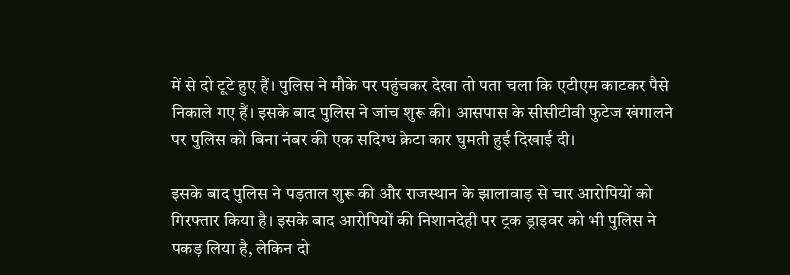में से दो टूटे हुए हैं। पुलिस ने मौके पर पहुंचकर देखा तो पता चला कि एटीएम काटकर पैसे निकाले गए हैं। इसके बाद पुलिस ने जांच शुरू की। आसपास के सीसीटीवी फुटेज खंगालने पर पुलिस को बिना नंबर की एक सदिग्ध क्रेटा कार घुमती हुई दिखाई दी।

इसके बाद पुलिस ने पड़ताल शुरू की और राजस्थान के झालावाड़ से चार आरोपियों को गिरफ्तार किया है। इसके बाद आरोपियों की निशानदेही पर ट्रक ड्राइवर को भी पुलिस ने पकड़ लिया है, लेकिन दो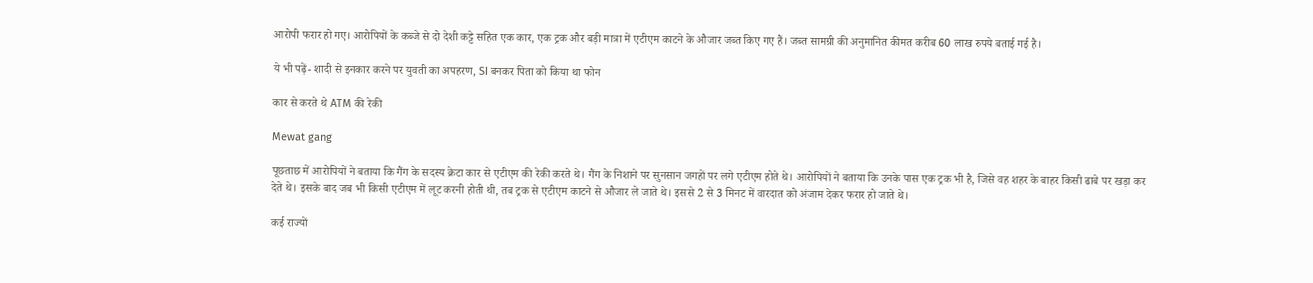आरोपी फरार हो गए। आरोपियों के कब्जे से दो देशी कट्टे सहित एक कार, एक ट्रक और बड़ी मात्रा में एटीएम काटने के औजार जब्त किए गए हैं। जब्त सामग्री की अनुमानित कीमत करीब 60 लाख रुपये बताई गई है।

ये भी पढ़ें- शादी से इनकार करने पर युवती का अपहरण, SI बनकर पिता को किया था फोन

कार से करते थे ATM की रेकी

Mewat gang

पूछताछ में आरोपियों ने बताया कि गैंग के सदस्य क्रेटा कार से एटीएम की रेकी करते थे। गैंग के निशाने पर सुनसान जगहों पर लगे एटीएम होते थे। आरोपियों ने बताया कि उनके पास एक ट्रक भी है, जिसे वह शहर के बाहर किसी ढाबे पर खड़ा कर देते थे। इसके बाद जब भी किसी एटीएम में लूट करनी होती थी, तब ट्रक से एटीएम काटने से औजार ले जाते थे। इससे 2 से 3 मिनट में वारदात को अंजाम देकर फरार हो जाते थे।

कई राज्यों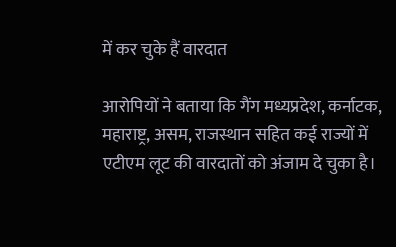में कर चुके हैं वारदात

आरोपियों ने बताया कि गैंग मध्यप्रदेश, कर्नाटक, महाराष्ट्र, असम, राजस्थान सहित कई राज्यों में एटीएम लूट की वारदातों को अंजाम दे चुका है।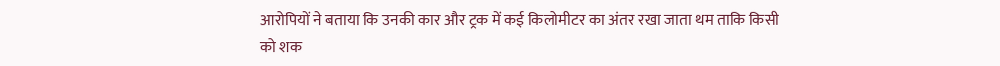आरोपियों ने बताया कि उनकी कार और ट्रक में कई किलोमीटर का अंतर रखा जाता थम ताकि किसी को शक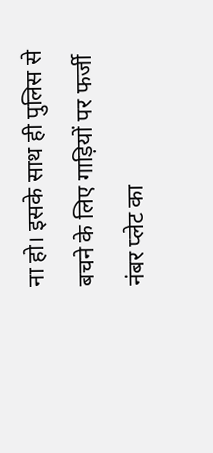ना हो। इसके साथ ही पुलिस से बचने के लिए गाड़ियों पर फर्जी नंबर प्लेट का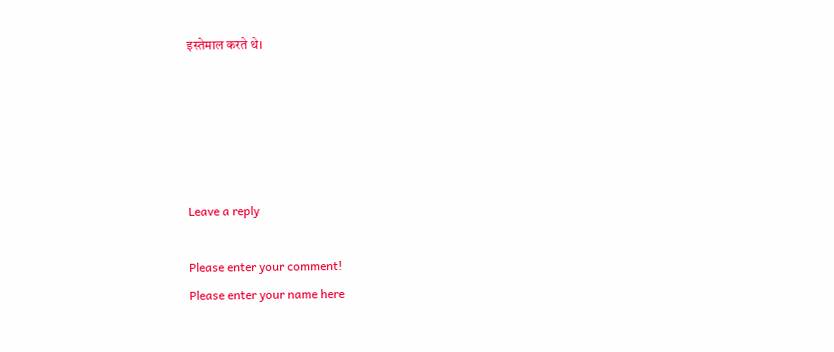इस्तेमाल करते थे।





Leave a reply

Please enter your comment!
Please enter your name here